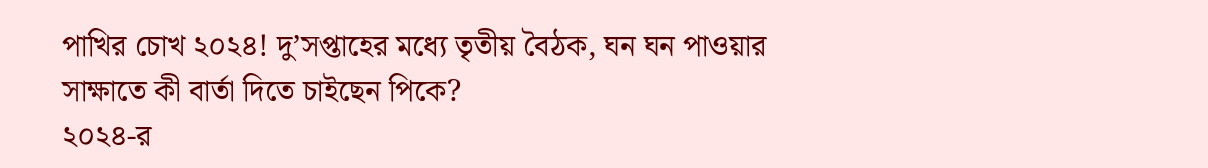পাখির চোখ ২০২৪! দু’সপ্তাহের মধ্যে তৃতীয় বৈঠক, ঘন ঘন পাওয়ার সাক্ষাতে কী বার্তা দিতে চাইছেন পিকে?
২০২৪-র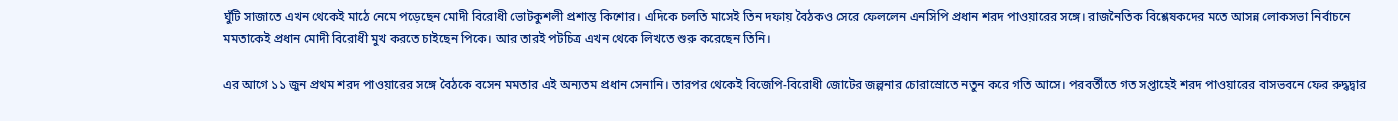ঘুঁটি সাজাতে এখন থেকেই মাঠে নেমে পড়েছেন মোদী বিরোধী ভোটকুশলী প্রশান্ত কিশোর। এদিকে চলতি মাসেই তিন দফায় বৈঠকও সেরে ফেললেন এনসিপি প্রধান শরদ পাওয়ারের সঙ্গে। রাজনৈতিক বিশ্লেষকদের মতে আসন্ন লোকসভা নির্বাচনে মমতাকেই প্রধান মোদী বিরোধী মুখ করতে চাইছেন পিকে। আর তারই পটচিত্র এখন থেকে লিখতে শুরু করেছেন তিনি।

এর আগে ১১ জুন প্রথম শরদ পাওয়ারের সঙ্গে বৈঠকে বসেন মমতার এই অন্যতম প্রধান সেনানি। তারপর থেকেই বিজেপি-বিরোধী জোটের জল্পনার চোরাস্রোতে নতুন করে গতি আসে। পরবর্তীতে গত সপ্তাহেই শরদ পাওয়ারের বাসভবনে ফের রুদ্ধদ্বার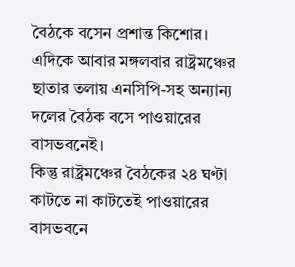বৈঠকে বসেন প্রশান্ত কিশোর। এদিকে আবার মঙ্গলবার রাষ্ট্রমঞ্চের ছাতার তলায় এনসিপি-সহ অন্যান্য দলের বৈঠক বসে পাওয়ারের বাসভবনেই।
কিন্তু রাষ্ট্রমঞ্চের বৈঠকের ২৪ ঘণ্টা কাটতে না কাটতেই পাওয়ারের বাসভবনে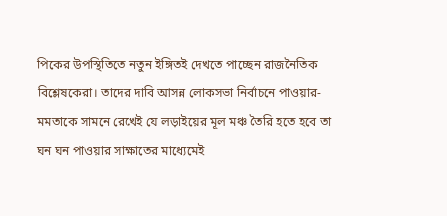পিকের উপস্থিতিতে নতুন ইঙ্গিতই দেখতে পাচ্ছেন রাজনৈতিক বিশ্লেষকেরা। তাদের দাবি আসন্ন লোকসভা নির্বাচনে পাওয়ার-মমতাকে সামনে রেখেই যে লড়াইয়ের মূল মঞ্চ তৈরি হতে হবে তা ঘন ঘন পাওয়ার সাক্ষাতের মাধ্যেমেই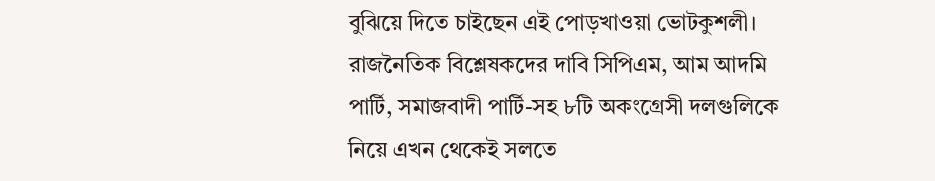বুঝিয়ে দিতে চাইছেন এই পোড়খাওয়া ভোটকুশলী।
রাজনৈতিক বিশ্লেষকদের দাবি সিপিএম, আম আদমি পার্টি, সমাজবাদী পার্টি-সহ ৮টি অকংগ্রেসী দলগুলিকে নিয়ে এখন থেকেই সলতে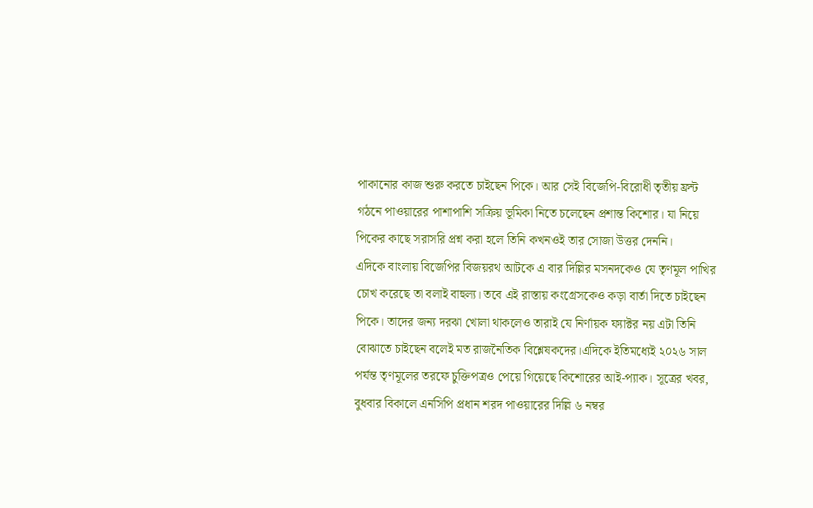পাকানোর কাজ শুরু করতে চাইছেন পিকে। আর সেই বিজেপি-বিরোধী তৃতীয় ফ্রন্ট গঠনে পাওয়ারের পাশাপাশি সক্রিয় ভূমিকা নিতে চলেছেন প্রশান্ত কিশোর। যা নিয়ে পিকের কাছে সরাসরি প্রশ্ন করা হলে তিনি কখনওই তার সোজা উত্তর দেননি।
এদিকে বাংলায় বিজেপির বিজয়রথ আটকে এ বার দিল্লির মসনদকেও যে তৃণমূল পাখির চোখ করেছে তা বলাই বাহুল্য। তবে এই রাস্তায় কংগ্রেসকেও কড়া বার্তা দিতে চাইছেন পিকে। তাদের জন্য দরঝা খোলা থাকলেও তারাই যে নির্ণায়ক ফ্যাক্টর নয় এটা তিনি বোঝাতে চাইছেন বলেই মত রাজনৈতিক বিশ্লেষকদের।এদিকে ইতিমধ্যেই ২০২৬ সাল পর্যন্ত তৃণমূলের তরফে চুক্তিপত্রও পেয়ে গিয়েছে কিশোরের আই-প্যাক। সূত্রের খবর, বুধবার বিকালে এনসিপি প্রধান শরদ পাওয়ারের দিল্লি ৬ নম্বর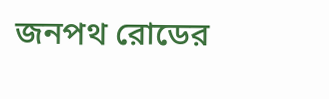জনপথ রোডের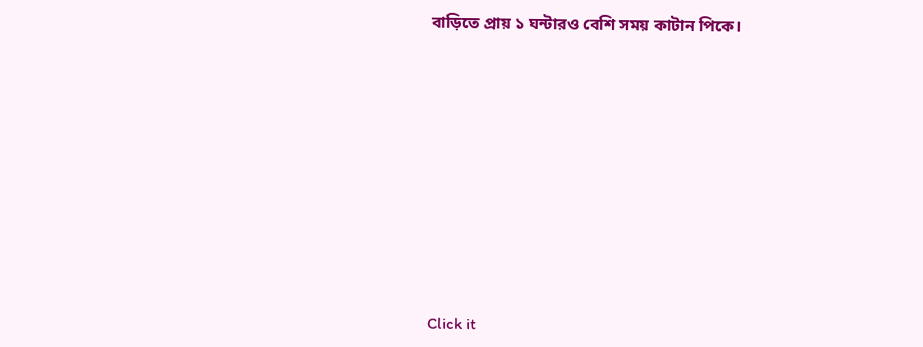বাড়িতে প্রায় ১ ঘন্টারও বেশি সময় কাটান পিকে।












Click it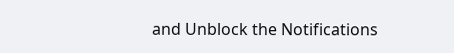and Unblock the Notifications